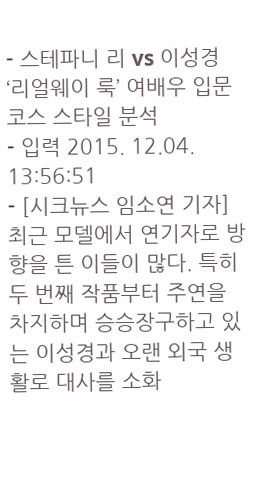- 스테파니 리 vs 이성경 ‘리얼웨이 룩’ 여배우 입문코스 스타일 분석
- 입력 2015. 12.04. 13:56:51
- [시크뉴스 임소연 기자] 최근 모델에서 연기자로 방향을 튼 이들이 많다. 특히 두 번째 작품부터 주연을 차지하며 승승장구하고 있는 이성경과 오랜 외국 생활로 대사를 소화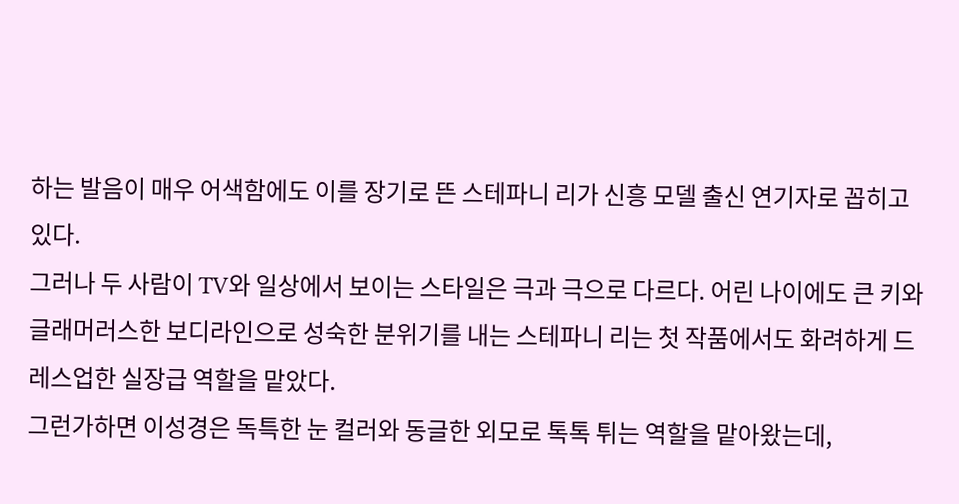하는 발음이 매우 어색함에도 이를 장기로 뜬 스테파니 리가 신흥 모델 출신 연기자로 꼽히고 있다.
그러나 두 사람이 TV와 일상에서 보이는 스타일은 극과 극으로 다르다. 어린 나이에도 큰 키와 글래머러스한 보디라인으로 성숙한 분위기를 내는 스테파니 리는 첫 작품에서도 화려하게 드레스업한 실장급 역할을 맡았다.
그런가하면 이성경은 독특한 눈 컬러와 동글한 외모로 톡톡 튀는 역할을 맡아왔는데,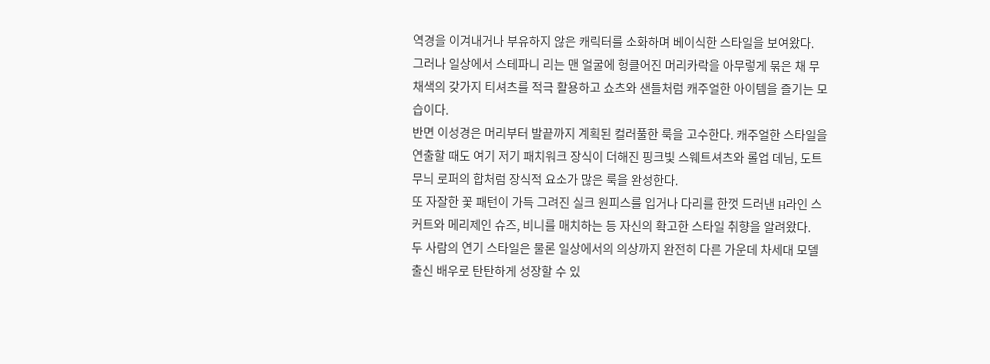역경을 이겨내거나 부유하지 않은 캐릭터를 소화하며 베이식한 스타일을 보여왔다.
그러나 일상에서 스테파니 리는 맨 얼굴에 헝클어진 머리카락을 아무렇게 묶은 채 무채색의 갖가지 티셔츠를 적극 활용하고 쇼츠와 샌들처럼 캐주얼한 아이템을 즐기는 모습이다.
반면 이성경은 머리부터 발끝까지 계획된 컬러풀한 룩을 고수한다. 캐주얼한 스타일을 연출할 때도 여기 저기 패치워크 장식이 더해진 핑크빛 스웨트셔츠와 롤업 데님, 도트무늬 로퍼의 합처럼 장식적 요소가 많은 룩을 완성한다.
또 자잘한 꽃 패턴이 가득 그려진 실크 원피스를 입거나 다리를 한껏 드러낸 H라인 스커트와 메리제인 슈즈, 비니를 매치하는 등 자신의 확고한 스타일 취향을 알려왔다.
두 사람의 연기 스타일은 물론 일상에서의 의상까지 완전히 다른 가운데 차세대 모델 출신 배우로 탄탄하게 성장할 수 있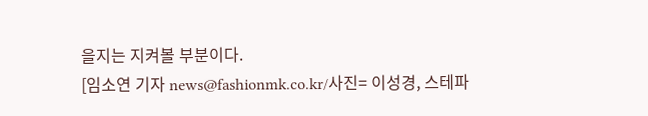을지는 지켜볼 부분이다.
[임소연 기자 news@fashionmk.co.kr/사진= 이성경, 스테파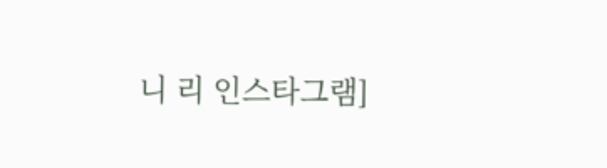니 리 인스타그램]